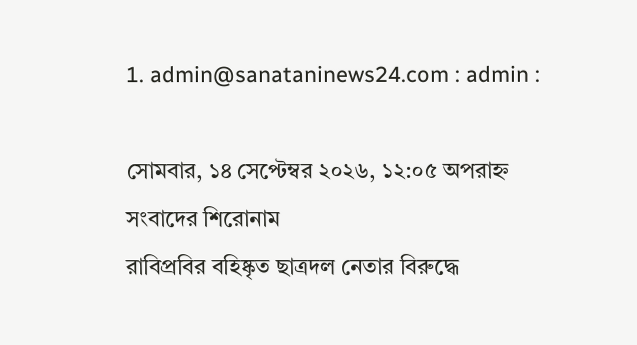1. admin@sanataninews24.com : admin :

সোমবার, ১৪ সেপ্টেম্বর ২০২৬, ১২:০৫ অপরাহ্ন
সংবাদের শিরোনাম
রাবিপ্রবির বহিষ্কৃত ছাত্রদল নেতার বিরুদ্ধে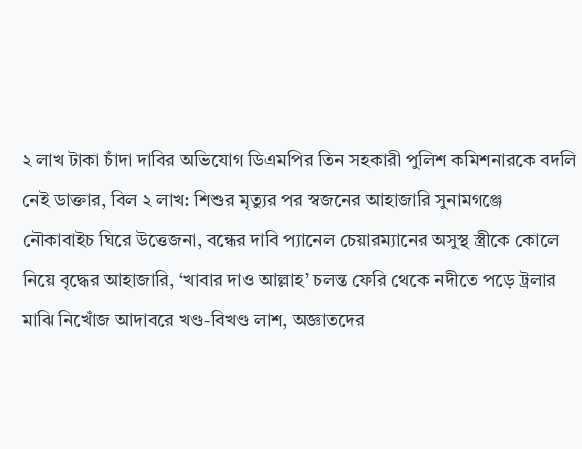২ লাখ টাকা চাঁদা দাবির অভিযোগ ডিএমপির তিন সহকারী পুলিশ কমিশনারকে বদলি নেই ডাক্তার, বিল ২ লাখ: শিশুর মৃত্যুর পর স্বজনের আহাজারি সুনামগঞ্জে নৌকাবাইচ ঘিরে উত্তেজনা, বন্ধের দাবি প্যানেল চেয়ারম্যানের অসুস্থ স্ত্রীকে কোলে নিয়ে বৃদ্ধের আহাজারি, ‘খাবার দাও আল্লাহ’ চলন্ত ফেরি থেকে নদীতে পড়ে ট্রলার মাঝি নিখোঁজ আদাবরে খণ্ড-বিখণ্ড লাশ, অজ্ঞাতদের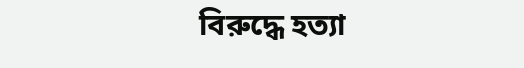বিরুদ্ধে হত্যা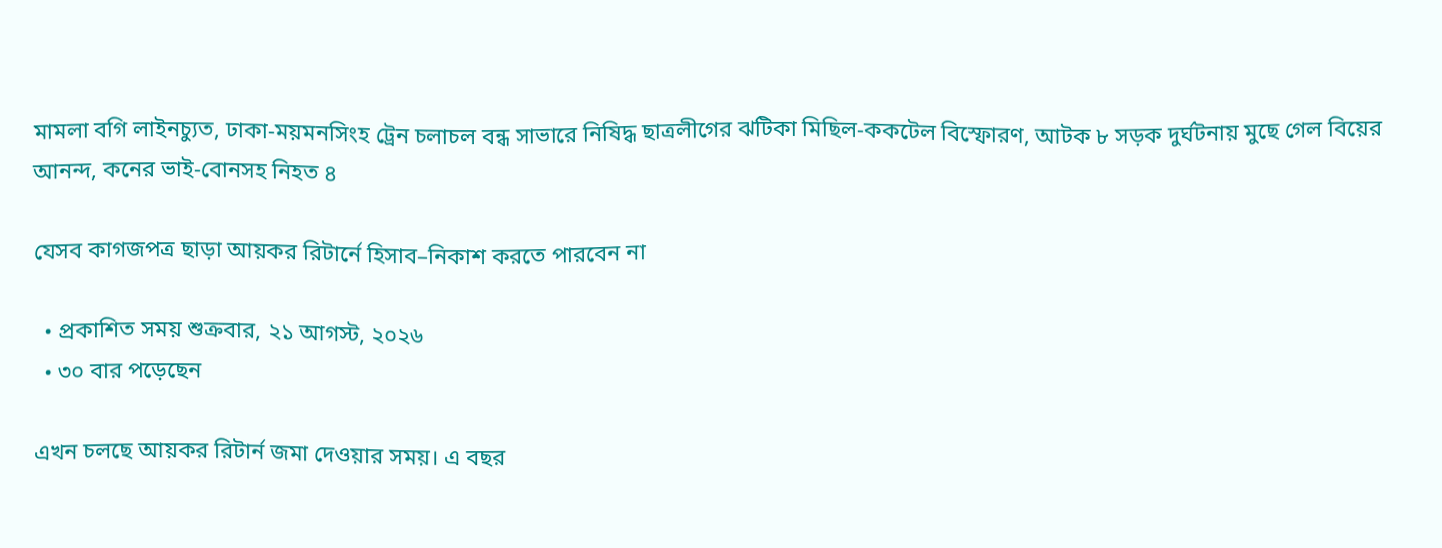মামলা বগি লাইনচ্যুত, ঢাকা-ময়মনসিংহ ট্রেন চলাচল বন্ধ সাভারে নিষিদ্ধ ছাত্রলীগের ঝটিকা মিছিল-ককটেল বিস্ফোরণ, আটক ৮ সড়ক দুর্ঘটনায় মুছে গেল বিয়ের আনন্দ, কনের ভাই-বোনসহ নিহত ৪

যেসব কাগজপত্র ছাড়া আয়কর রিটার্নে হিসাব–নিকাশ করতে পারবেন না

  • প্রকাশিত সময় শুক্রবার, ২১ আগস্ট, ২০২৬
  • ৩০ বার পড়েছেন

এখন চলছে আয়কর রিটার্ন জমা দেওয়ার সময়। এ বছর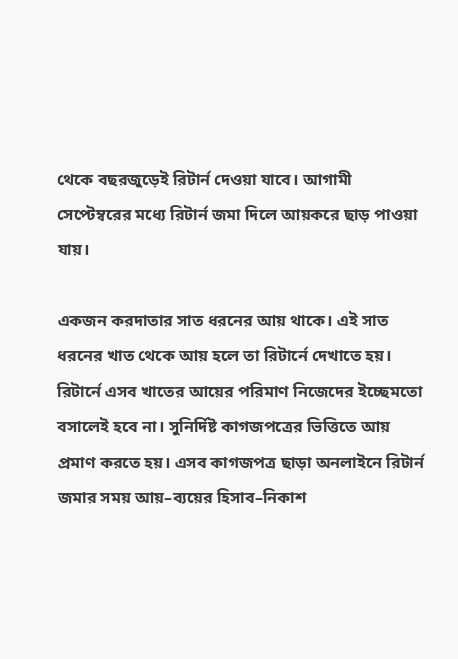থেকে বছরজুড়েই রিটার্ন দেওয়া যাবে। আগামী সেপ্টেম্বরের মধ্যে রিটার্ন জমা দিলে আয়করে ছাড় পাওয়া যায়।

একজন করদাতার সাত ধরনের আয় থাকে। এই সাত ধরনের খাত থেকে আয় হলে তা রিটার্নে দেখাতে হয়। রিটার্নে এসব খাতের আয়ের পরিমাণ নিজেদের ইচ্ছেমতো বসালেই হবে না। সুনির্দিষ্ট কাগজপত্রের ভিত্তিতে আয় প্রমাণ করতে হয়। এসব কাগজপত্র ছাড়া অনলাইনে রিটার্ন জমার সময় আয়–ব্যয়ের হিসাব–নিকাশ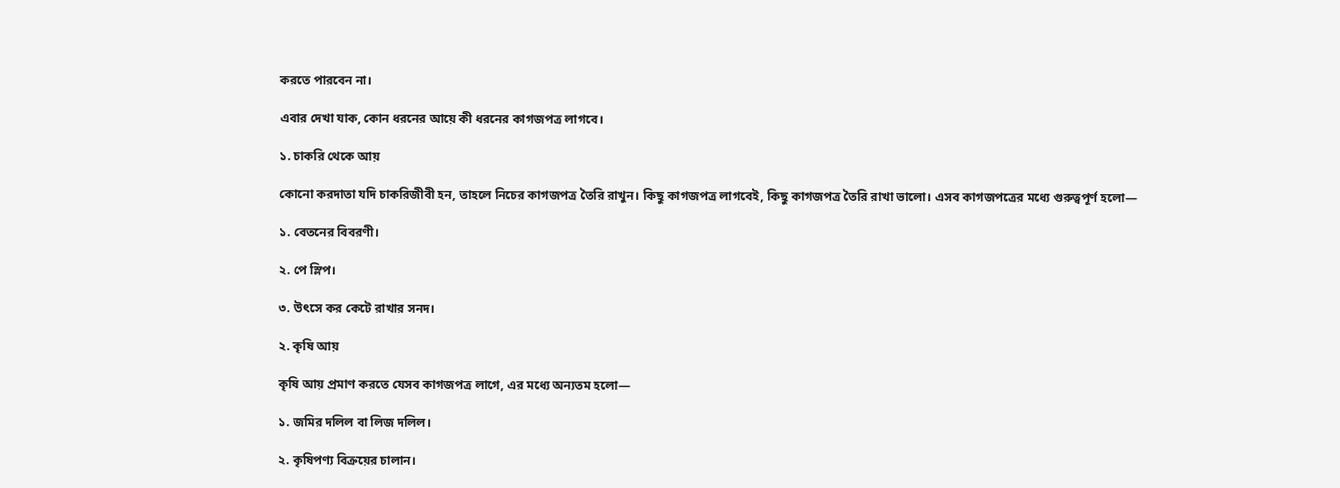করতে পারবেন না।

এবার দেখা যাক, কোন ধরনের আয়ে কী ধরনের কাগজপত্র লাগবে।

১. চাকরি থেকে আয়

কোনো করদাতা যদি চাকরিজীবী হন, তাহলে নিচের কাগজপত্র তৈরি রাখুন। কিছু কাগজপত্র লাগবেই, কিছু কাগজপত্র তৈরি রাখা ভালো। এসব কাগজপত্রের মধ্যে গুরুত্বপূর্ণ হলো—

১. বেতনের বিবরণী।

২. পে স্লিপ।

৩. উৎসে কর কেটে রাখার সনদ।

২. কৃষি আয়

কৃষি আয় প্রমাণ করতে যেসব কাগজপত্র লাগে, এর মধ্যে অন্যতম হলো—

১. জমির দলিল বা লিজ দলিল।

২. কৃষিপণ্য বিক্রয়ের চালান।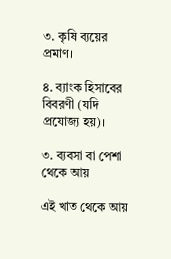৩. কৃষি ব্যয়ের প্রমাণ।

৪. ব্যাংক হিসাবের বিবরণী (যদি প্রযোজ্য হয়)।

৩. ব্যবসা বা পেশা থেকে আয়

এই খাত থেকে আয়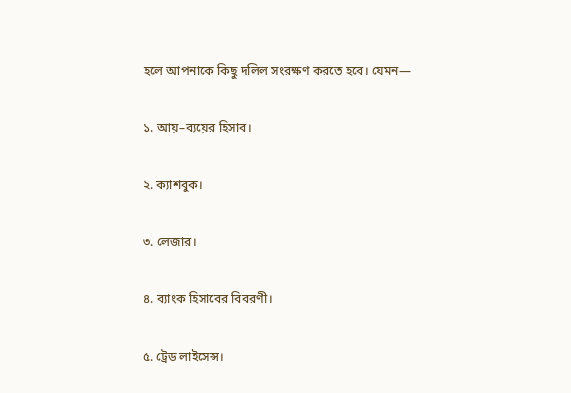হলে আপনাকে কিছু দলিল সংরক্ষণ করতে হবে। যেমন—

১. আয়–ব্যয়ের হিসাব।

২. ক্যাশবুক।

৩. লেজার।

৪. ব্যাংক হিসাবের বিবরণী।

৫. ট্রেড লাইসেন্স।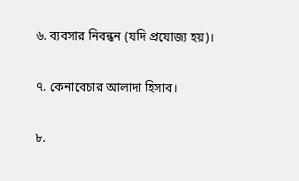৬. ব্যবসার নিবন্ধন (যদি প্রযোজ্য হয়)।

৭. কেনাবেচার আলাদা হিসাব।

৮.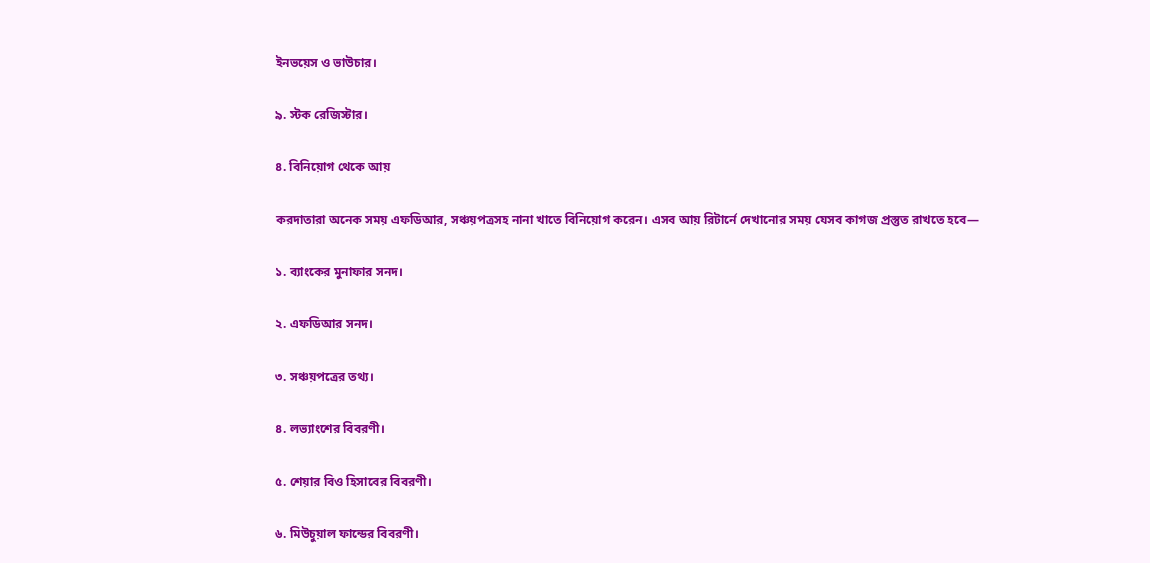ইনভয়েস ও ভাউচার।

৯. স্টক রেজিস্টার।

৪. বিনিয়োগ থেকে আয়

করদাতারা অনেক সময় এফডিআর, সঞ্চয়পত্রসহ নানা খাতে বিনিয়োগ করেন। এসব আয় রিটার্নে দেখানোর সময় যেসব কাগজ প্রস্তুত রাখতে হবে—

১. ব্যাংকের মুনাফার সনদ।

২. এফডিআর সনদ।

৩. সঞ্চয়পত্রের তথ্য।

৪. লভ্যাংশের বিবরণী।

৫. শেয়ার বিও হিসাবের বিবরণী।

৬. মিউচুয়াল ফান্ডের বিবরণী।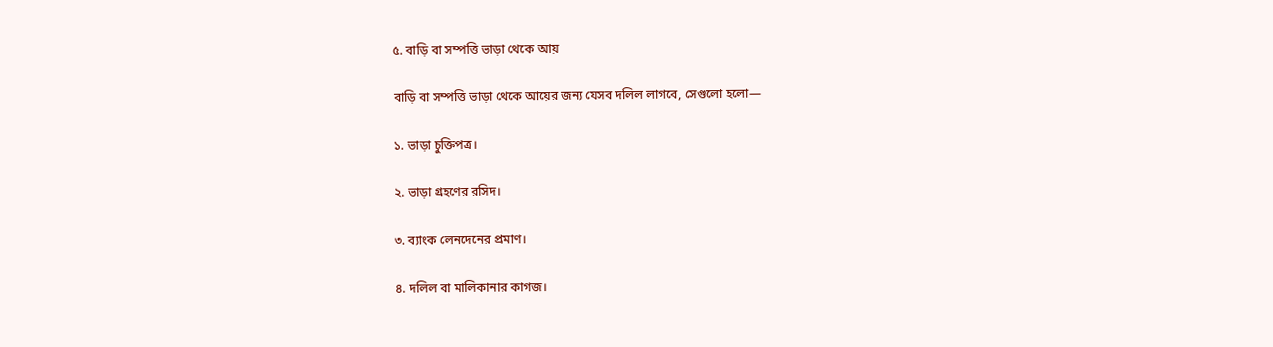৫. বাড়ি বা সম্পত্তি ভাড়া থেকে আয়

বাড়ি বা সম্পত্তি ভাড়া থেকে আয়ের জন্য যেসব দলিল লাগবে, সেগুলো হলো—

১. ভাড়া চুক্তিপত্র।

২. ভাড়া গ্রহণের রসিদ।

৩. ব্যাংক লেনদেনের প্রমাণ।

৪. দলিল বা মালিকানার কাগজ।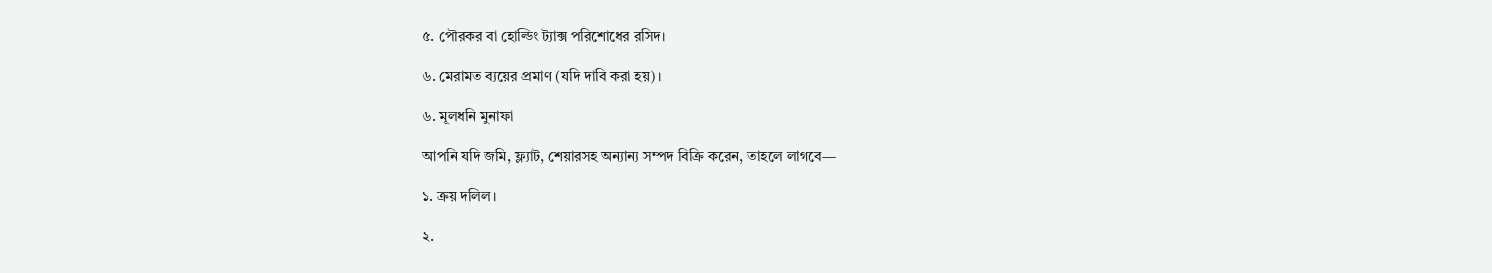৫. পৌরকর বা হোল্ডিং ট্যাক্স পরিশোধের রসিদ।

৬. মেরামত ব্যয়ের প্রমাণ (যদি দাবি করা হয়)।

৬. মূলধনি মুনাফা

আপনি যদি জমি, ফ্ল্যাট, শেয়ারসহ অন্যান্য সম্পদ বিক্রি করেন, তাহলে লাগবে—

১. ক্রয় দলিল।

২.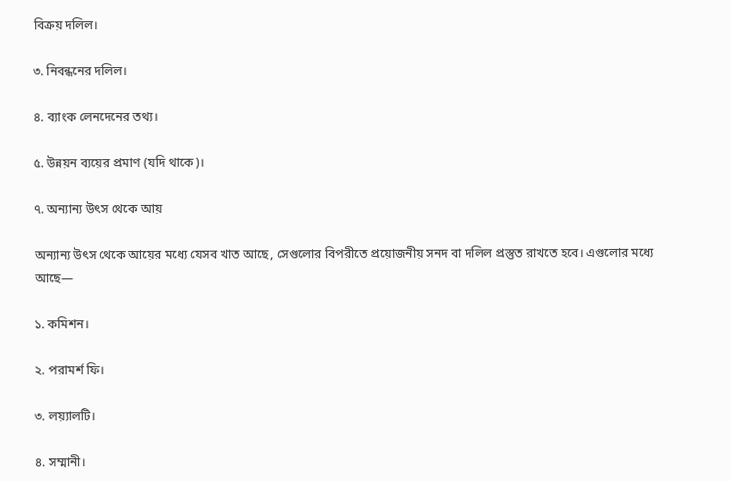বিক্রয় দলিল।

৩. নিবন্ধনের দলিল।

৪. ব্যাংক লেনদেনের তথ্য।

৫. উন্নয়ন ব্যয়ের প্রমাণ (যদি থাকে)।

৭. অন্যান্য উৎস থেকে আয়

অন্যান্য উৎস থেকে আয়ের মধ্যে যেসব খাত আছে, সেগুলোর বিপরীতে প্রয়োজনীয় সনদ বা দলিল প্রস্তুত রাখতে হবে। এগুলোর মধ্যে আছে—

১. কমিশন।

২. পরামর্শ ফি।

৩. লয়্যালটি।

৪. সম্মানী।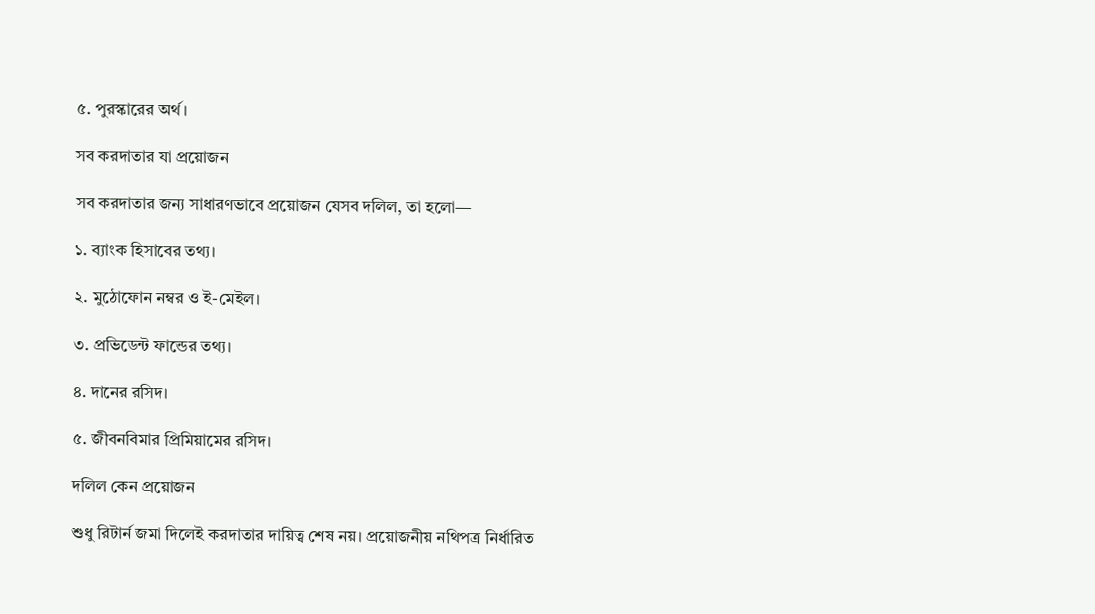৫. পুরস্কারের অর্থ।

সব করদাতার যা প্রয়োজন

সব করদাতার জন্য সাধারণভাবে প্রয়োজন যেসব দলিল, তা হলো—

১. ব্যাংক হিসাবের তথ্য।

২. মুঠোফোন নম্বর ও ই-মেইল।

৩. প্রভিডেন্ট ফান্ডের তথ্য।

৪. দানের রসিদ।

৫. জীবনবিমার প্রিমিয়ামের রসিদ।

দলিল কেন প্রয়োজন

শুধু রিটার্ন জমা দিলেই করদাতার দায়িত্ব শেষ নয়। প্রয়োজনীয় নথিপত্র নির্ধারিত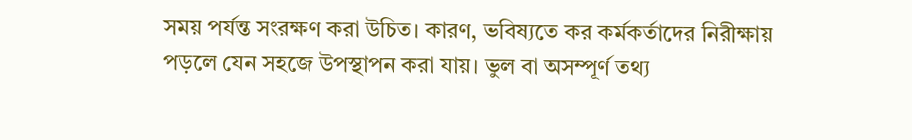সময় পর্যন্ত সংরক্ষণ করা উচিত। কারণ, ভবিষ্যতে কর কর্মকর্তাদের নিরীক্ষায় পড়লে যেন সহজে উপস্থাপন করা যায়। ভুল বা অসম্পূর্ণ তথ্য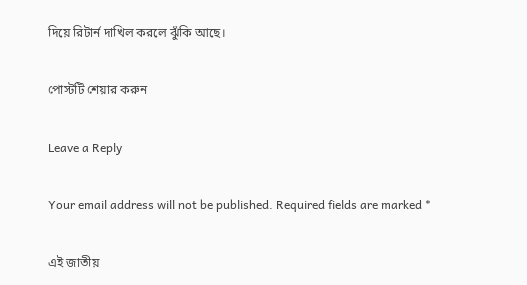দিয়ে রিটার্ন দাখিল করলে ঝুঁকি আছে।

পোস্টটি শেয়ার করুন

Leave a Reply

Your email address will not be published. Required fields are marked *

এই জাতীয়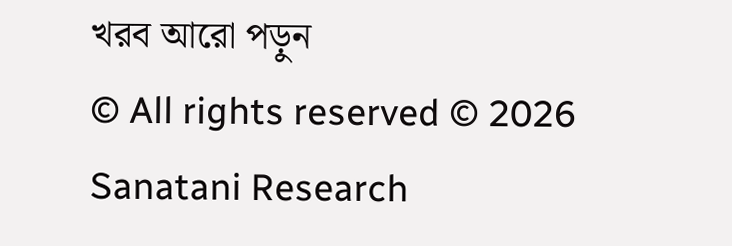খরব আরো পড়ুন
© All rights reserved © 2026 Sanatani Research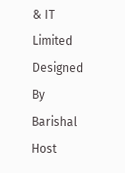& IT Limited
Designed By Barishal Host